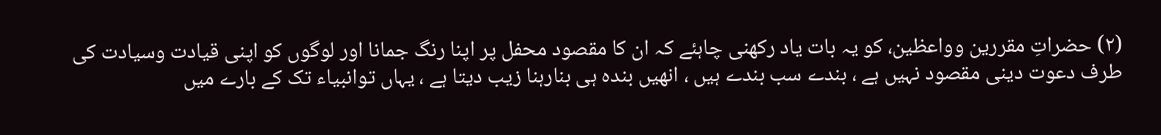(۲) حضراتِ مقررین وواعظین، کو یہ بات یاد رکھنی چاہئے کہ ان کا مقصود محفل پر اپنا رنگ جمانا اور لوگوں کو اپنی قیادت وسیادت کی طرف دعوت دینی مقصود نہیں ہے ، بندے سب بندے ہیں ، انھیں بندہ ہی بنارہنا زیب دیتا ہے ، یہاں توانبیاء تک کے بارے میں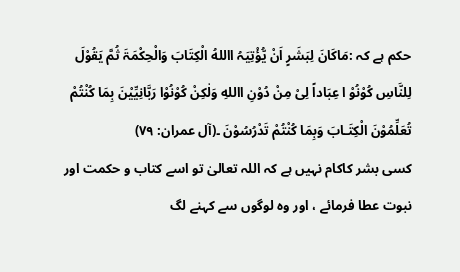حکم ہے کہ :مَاکَانَ لِبَشَرٍ اَنْ یُّؤْتِیَہُ االلهُ الْکِتَابَ وَالْحِکْمَۃَ ثُمَّ یَقُوْلَ لِلنَّاسِ کُوْنُوْ ا عِبَاداً لِیْ مِنْ دُوْنِ االلهِ وَلٰکِنْ کُوْنُوْا رَبَّانِیِّیْنَ بِمَا کُنْتُمْ تُعَلِّمُوْنَ الْکِتَـابَ وَبِمَا کُنْتُمْ تَدْرُسُوْنَ ۔(آل عمران: ۷۹)
کسی بشر کاکام نہیں ہے کہ اللہ تعالیٰ تو اسے کتاب و حکمت اور نبوت عطا فرمائے ، اور وہ لوگوں سے کہنے لگ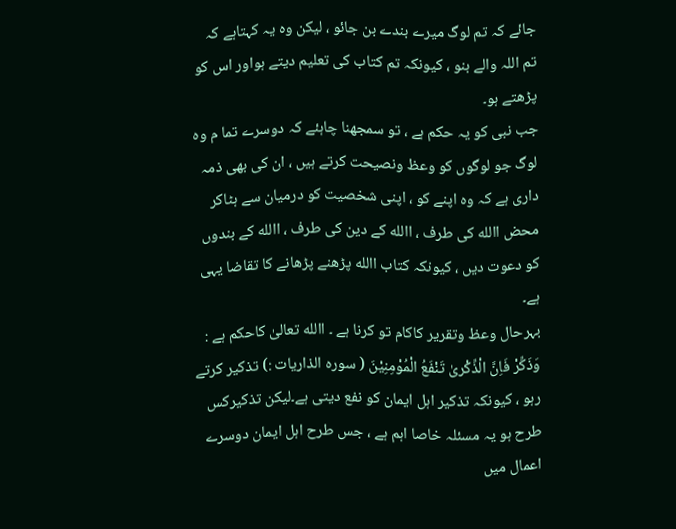جائے کہ تم لوگ میرے بندے بن جائو ، لیکن وہ یہ کہتاہے کہ تم اللہ والے بنو ، کیونکہ تم کتاب کی تعلیم دیتے ہواور اس کو پڑھتے ہو۔
جب نبی کو یہ حکم ہے ، تو سمجھنا چاہئے کہ دوسرے تما م وہ لوگ جو لوگوں کو وعظ ونصیحت کرتے ہیں ، ان کی بھی ذمہ داری ہے کہ وہ اپنے کو ، اپنی شخصیت کو درمیان سے ہٹاکر محض االله کی طرف ، االله کے دین کی طرف ، االله کے بندوں کو دعوت دیں ، کیونکہ کتاب االله پڑھنے پڑھانے کا تقاضا یہی ہے۔
بہرحال وعظ وتقریر کاکام تو کرنا ہے ۔ االله تعالیٰ کاحکم ہے : وَذَکِّرْ فَاِنَّ الْذِّکْریٰ تَنْفَعُ الْمُوْمِنِیْنَ ( سورہ الذاریات :) تذکیر کرتے رہو ، کیونکہ تذکیر اہل ایمان کو نفع دیتی ہے۔لیکن تذکیرکس طرح ہو یہ مسئلہ خاصا اہم ہے ، جس طرح اہل ایمان دوسرے اعمال میں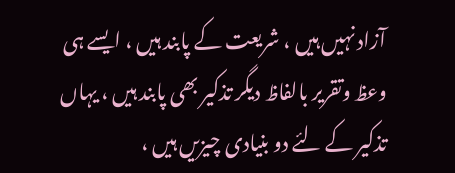آزاد نہیں ہیں ، شریعت کے پابند ہیں ، ایسے ہی وعظ وتقریر بالفاظ دیگر تذکیر بھی پابند ہیں ، یہاں تذکیر کے لئے دو بنیادی چیزیں ہیں ،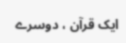ایک قرآن ، دوسرے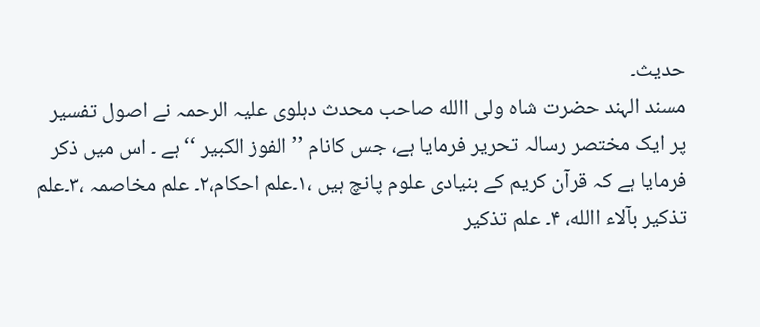حدیث۔
مسند الہند حضرت شاہ ولی االله صاحب محدث دہلوی علیہ الرحمہ نے اصول تفسیر پر ایک مختصر رسالہ تحریر فرمایا ہے، جس کانام ’’الفوز الکبیر ‘‘ ہے ۔ اس میں ذکر فرمایا ہے کہ قرآن کریم کے بنیادی علوم پانچ ہیں ،۱۔علم احکام،۲۔ علم مخاصمہ ،۳۔علم تذکیر بآلاء االله، ۴۔ علم تذکیر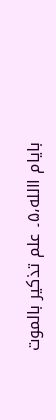بایام االله،۵۔ علم تذکیر بالموت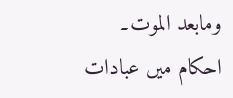ومابعد الموت۔ احکام میں عبادات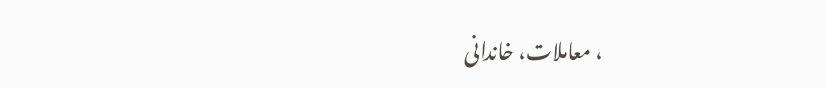، معاملات، خاندانی